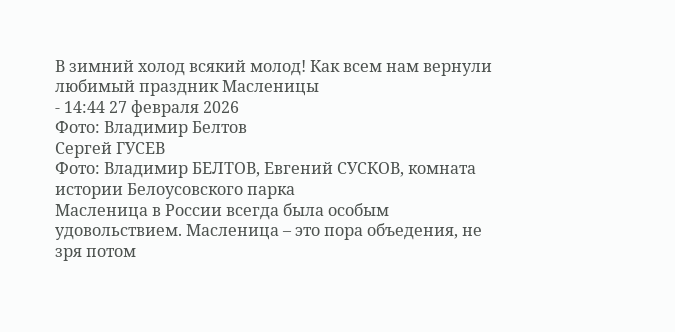В зимний холод всякий молод! Как всем нам вернули любимый праздник Масленицы
- 14:44 27 февраля 2026
Фото: Владимир Белтов
Сергей ГУСЕВ
Фото: Владимир БЕЛТОВ, Евгений СУСКОВ, комната истории Белоусовского парка
Масленица в России всегда была особым удовольствием. Масленица – это пора объедения, не зря потом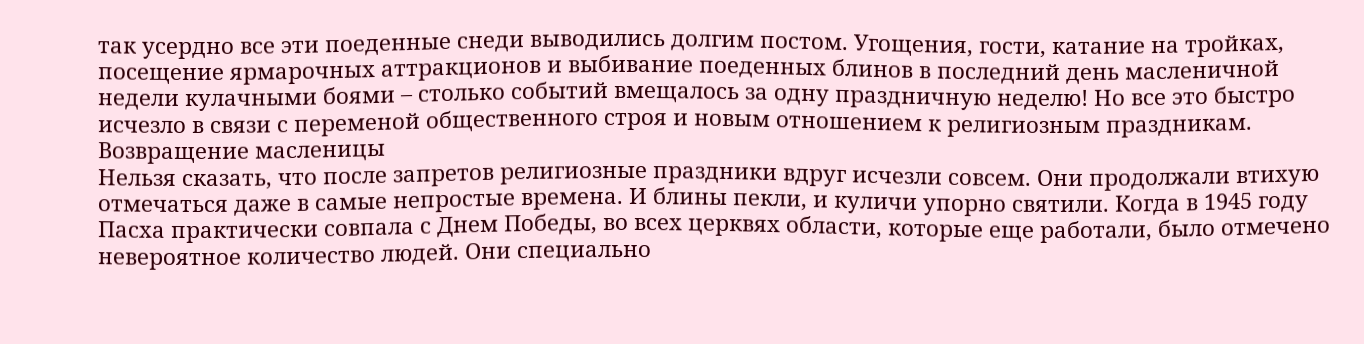так усердно все эти поеденные снеди выводились долгим постом. Угощения, гости, катание на тройках, посещение ярмарочных аттракционов и выбивание поеденных блинов в последний день масленичной недели кулачными боями – столько событий вмещалось за одну праздничную неделю! Но все это быстро исчезло в связи с переменой общественного строя и новым отношением к религиозным праздникам.
Возвращение масленицы
Нельзя сказать, что после запретов религиозные праздники вдруг исчезли совсем. Они продолжали втихую отмечаться даже в самые непростые времена. И блины пекли, и куличи упорно святили. Когда в 1945 году Пасха практически совпала с Днем Победы, во всех церквях области, которые еще работали, было отмечено невероятное количество людей. Они специально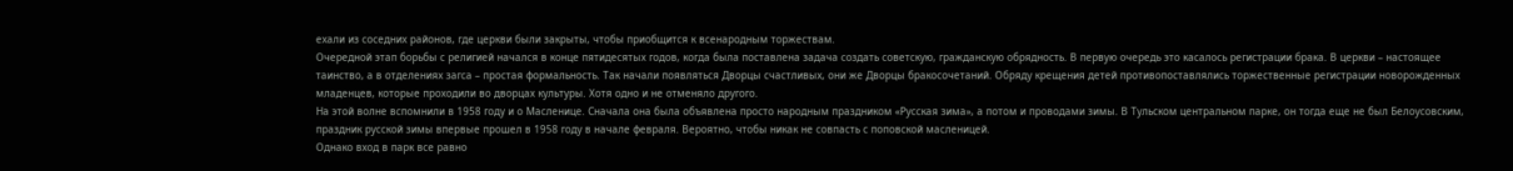ехали из соседних районов, где церкви были закрыты, чтобы приобщится к всенародным торжествам.
Очередной этап борьбы с религией начался в конце пятидесятых годов, когда была поставлена задача создать советскую, гражданскую обрядность. В первую очередь это касалось регистрации брака. В церкви – настоящее таинство, а в отделениях загса – простая формальность. Так начали появляться Дворцы счастливых, они же Дворцы бракосочетаний. Обряду крещения детей противопоставлялись торжественные регистрации новорожденных младенцев, которые проходили во дворцах культуры. Хотя одно и не отменяло другого.
На этой волне вспомнили в 1958 году и о Масленице. Сначала она была объявлена просто народным праздником «Русская зима», а потом и проводами зимы. В Тульском центральном парке, он тогда еще не был Белоусовским, праздник русской зимы впервые прошел в 1958 году в начале февраля. Вероятно, чтобы никак не совпасть с поповской масленицей.
Однако вход в парк все равно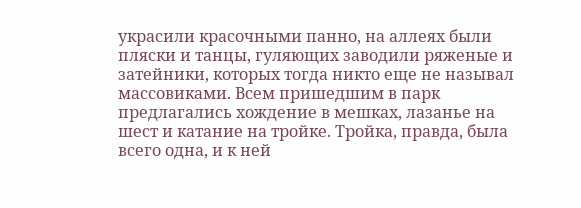украсили красочными панно, на аллеях были пляски и танцы, гуляющих заводили ряженые и затейники, которых тогда никто еще не называл массовиками. Всем пришедшим в парк предлагались хождение в мешках, лазанье на шест и катание на тройке. Тройка, правда, была всего одна, и к ней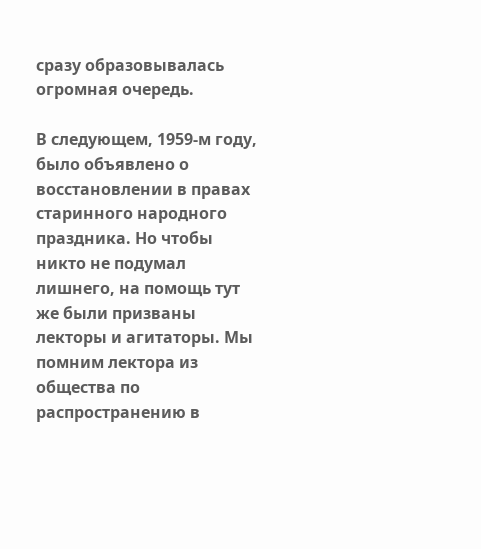сразу образовывалась огромная очередь.

В следующем, 1959-м году, было объявлено о восстановлении в правах старинного народного праздника. Но чтобы никто не подумал лишнего, на помощь тут же были призваны лекторы и агитаторы. Мы помним лектора из общества по распространению в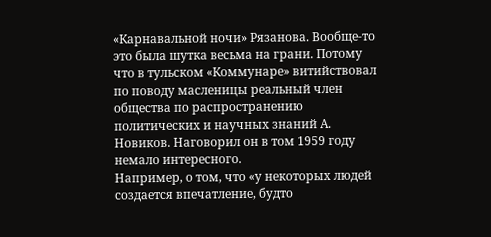«Карнавальной ночи» Рязанова. Вообще-то это была шутка весьма на грани. Потому что в тульском «Коммунаре» витийствовал по поводу масленицы реальный член общества по распространению политических и научных знаний А. Новиков. Наговорил он в том 1959 году немало интересного.
Например, о том, что «у некоторых людей создается впечатление, будто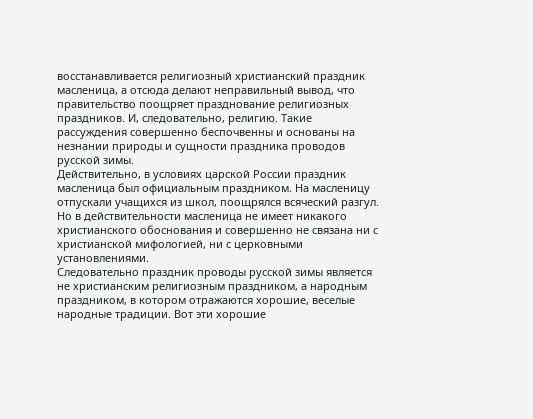восстанавливается религиозный христианский праздник масленица, а отсюда делают неправильный вывод, что правительство поощряет празднование религиозных праздников. И, следовательно, религию. Такие рассуждения совершенно беспочвенны и основаны на незнании природы и сущности праздника проводов русской зимы.
Действительно, в условиях царской России праздник масленица был официальным праздником. На масленицу отпускали учащихся из школ, поощрялся всяческий разгул. Но в действительности масленица не имеет никакого христианского обоснования и совершенно не связана ни с христианской мифологией, ни с церковными установлениями.
Следовательно праздник проводы русской зимы является не христианским религиозным праздником, а народным праздником, в котором отражаются хорошие, веселые народные традиции. Вот эти хорошие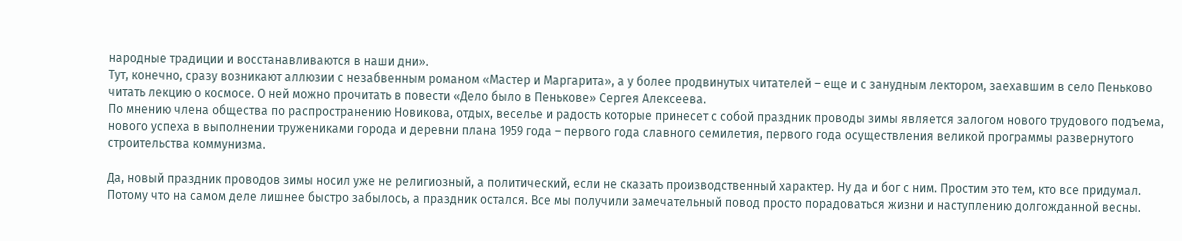народные традиции и восстанавливаются в наши дни».
Тут, конечно, сразу возникают аллюзии с незабвенным романом «Мастер и Маргарита», а у более продвинутых читателей – еще и с занудным лектором, заехавшим в село Пеньково читать лекцию о космосе. О ней можно прочитать в повести «Дело было в Пенькове» Сергея Алексеева.
По мнению члена общества по распространению Новикова, отдых, веселье и радость которые принесет с собой праздник проводы зимы является залогом нового трудового подъема, нового успеха в выполнении тружениками города и деревни плана 1959 года – первого года славного семилетия, первого года осуществления великой программы развернутого строительства коммунизма.

Да, новый праздник проводов зимы носил уже не религиозный, а политический, если не сказать производственный характер. Ну да и бог с ним. Простим это тем, кто все придумал. Потому что на самом деле лишнее быстро забылось, а праздник остался. Все мы получили замечательный повод просто порадоваться жизни и наступлению долгожданной весны.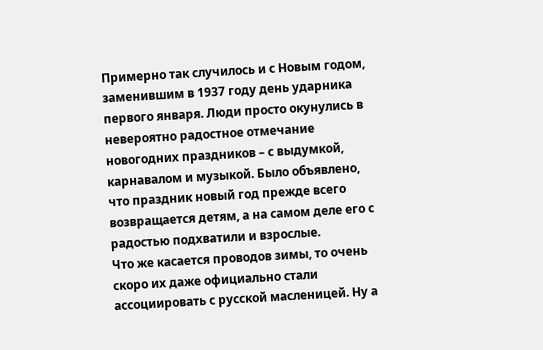Примерно так случилось и с Новым годом, заменившим в 1937 году день ударника первого января. Люди просто окунулись в невероятно радостное отмечание новогодних праздников – с выдумкой, карнавалом и музыкой. Было объявлено, что праздник новый год прежде всего возвращается детям, а на самом деле его с радостью подхватили и взрослые.
Что же касается проводов зимы, то очень скоро их даже официально стали ассоциировать с русской масленицей. Ну а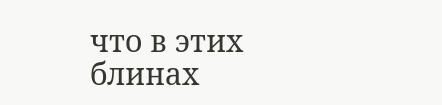что в этих блинах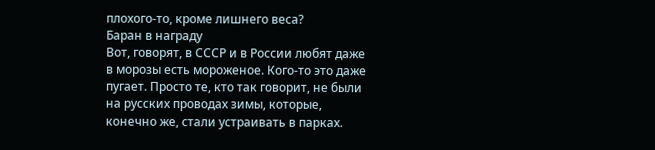плохого-то, кроме лишнего веса?
Баран в награду
Вот, говорят, в СССР и в России любят даже в морозы есть мороженое. Кого-то это даже пугает. Просто те, кто так говорит, не были на русских проводах зимы, которые, конечно же, стали устраивать в парках.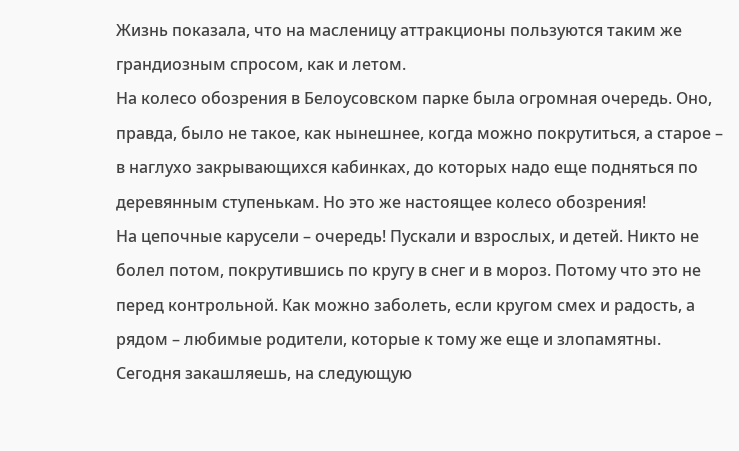Жизнь показала, что на масленицу аттракционы пользуются таким же грандиозным спросом, как и летом.
На колесо обозрения в Белоусовском парке была огромная очередь. Оно, правда, было не такое, как нынешнее, когда можно покрутиться, а старое – в наглухо закрывающихся кабинках, до которых надо еще подняться по деревянным ступенькам. Но это же настоящее колесо обозрения!
На цепочные карусели – очередь! Пускали и взрослых, и детей. Никто не болел потом, покрутившись по кругу в снег и в мороз. Потому что это не перед контрольной. Как можно заболеть, если кругом смех и радость, а рядом – любимые родители, которые к тому же еще и злопамятны. Сегодня закашляешь, на следующую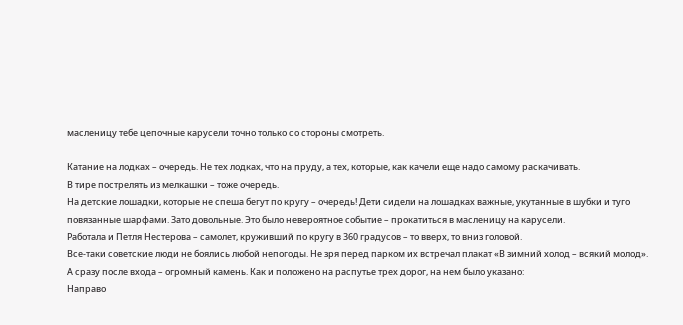масленицу тебе цепочные карусели точно только со стороны смотреть.

Катание на лодках – очередь. Не тех лодках, что на пруду, а тех, которые, как качели еще надо самому раскачивать.
В тире пострелять из мелкашки – тоже очередь.
На детские лошадки, которые не спеша бегут по кругу – очередь! Дети сидели на лошадках важные, укутанные в шубки и туго повязанные шарфами. Зато довольные. Это было невероятное событие – прокатиться в масленицу на карусели.
Работала и Петля Нестерова – самолет, круживший по кругу в 360 градусов – то вверх, то вниз головой.
Все-таки советские люди не боялись любой непогоды. Не зря перед парком их встречал плакат «В зимний холод – всякий молод».
А сразу после входа – огромный камень. Как и положено на распутье трех дорог, на нем было указано:
Направо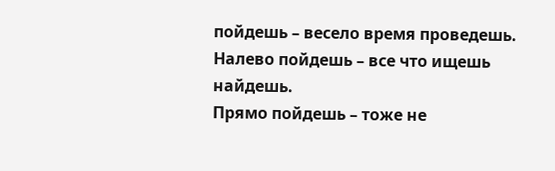пойдешь – весело время проведешь.
Налево пойдешь – все что ищешь найдешь.
Прямо пойдешь – тоже не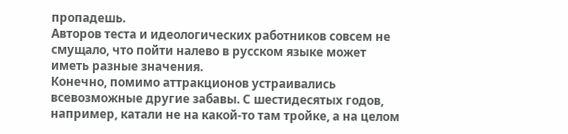пропадешь.
Авторов теста и идеологических работников совсем не смущало, что пойти налево в русском языке может иметь разные значения.
Конечно, помимо аттракционов устраивались всевозможные другие забавы. С шестидесятых годов, например, катали не на какой-то там тройке, а на целом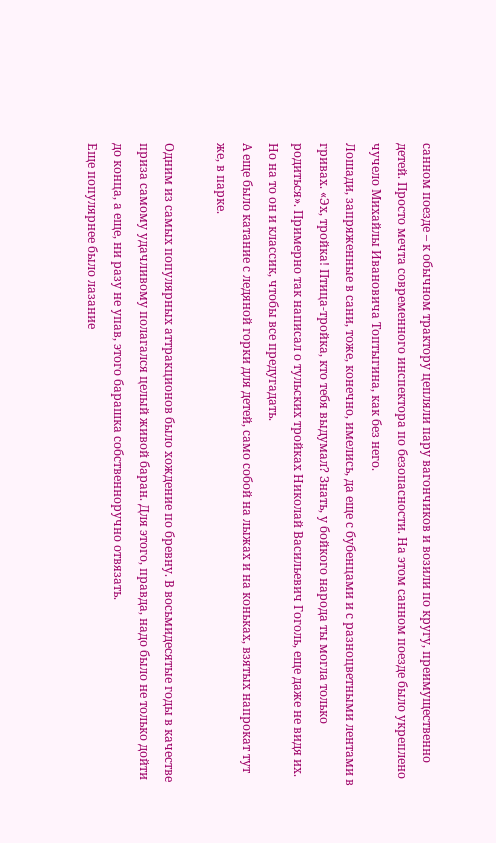санном поезде – к обычном трактору цепляли пару вагончиков и возили по кругу, преимущественно детей. Просто мечта современного инспектора по безопасности. На этом санном поезде было укреплено чучело Михайлы Ивановича Топтыгина, как без него.
Лошади, запряженные в сани, тоже, конечно, имелись, да еще с бубенцами и с разноцветными лентами в гривах. «Эх, тройка! Птица-тройка, кто тебя выдумал? Знать, у бойкого народа ты могла только родиться». Примерно так написал о тульских тройках Николай Васильевич Гоголь, еще даже не видя их. Но на то он и классик, чтобы все предугадать.
А еще было катание с ледяной горки для детей, само собой на лыжах и на коньках, взятых напрокат тут же, в парке.

Одним из самых популярных аттракционов было хождение по бревну. В восьмидесятые годы в качестве приза самому удачливому полагался целый живой баран. Для этого, правда, надо было не только дойти до конца, а еще, ни разу не упав, этого барашка собственноручно отвязать.
Еще популярнее было лазание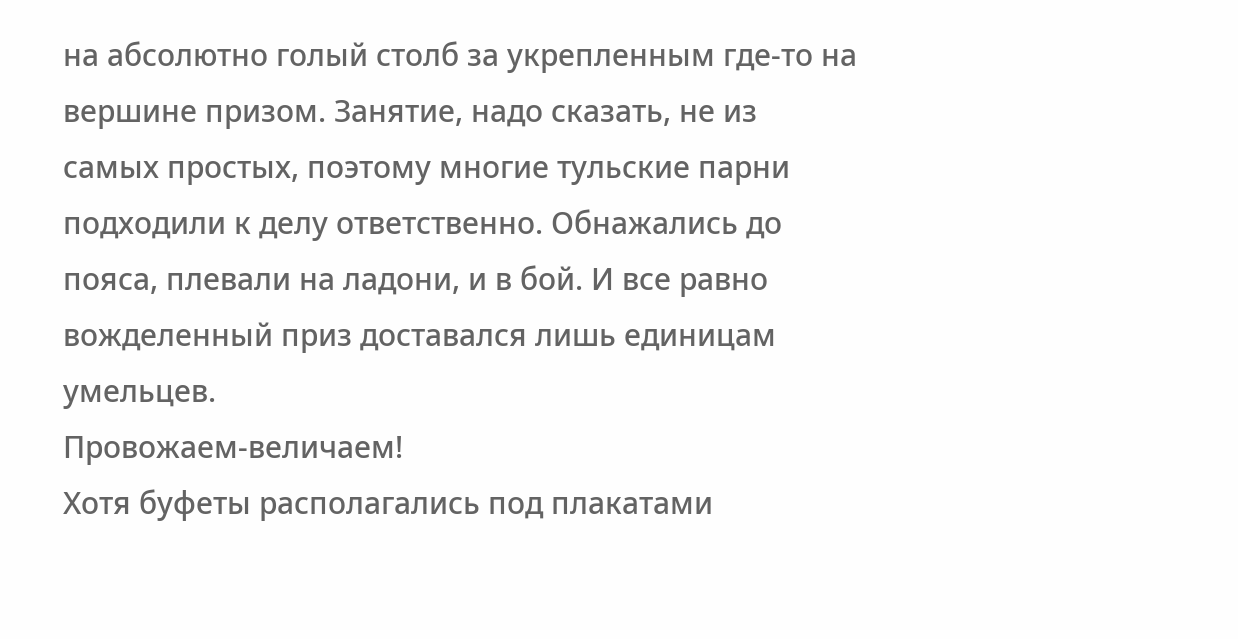на абсолютно голый столб за укрепленным где-то на вершине призом. Занятие, надо сказать, не из самых простых, поэтому многие тульские парни подходили к делу ответственно. Обнажались до пояса, плевали на ладони, и в бой. И все равно вожделенный приз доставался лишь единицам умельцев.
Провожаем-величаем!
Хотя буфеты располагались под плакатами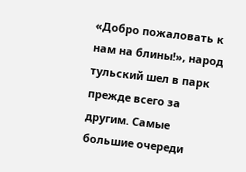«Добро пожаловать к нам на блины!», народ тульский шел в парк прежде всего за другим. Самые большие очереди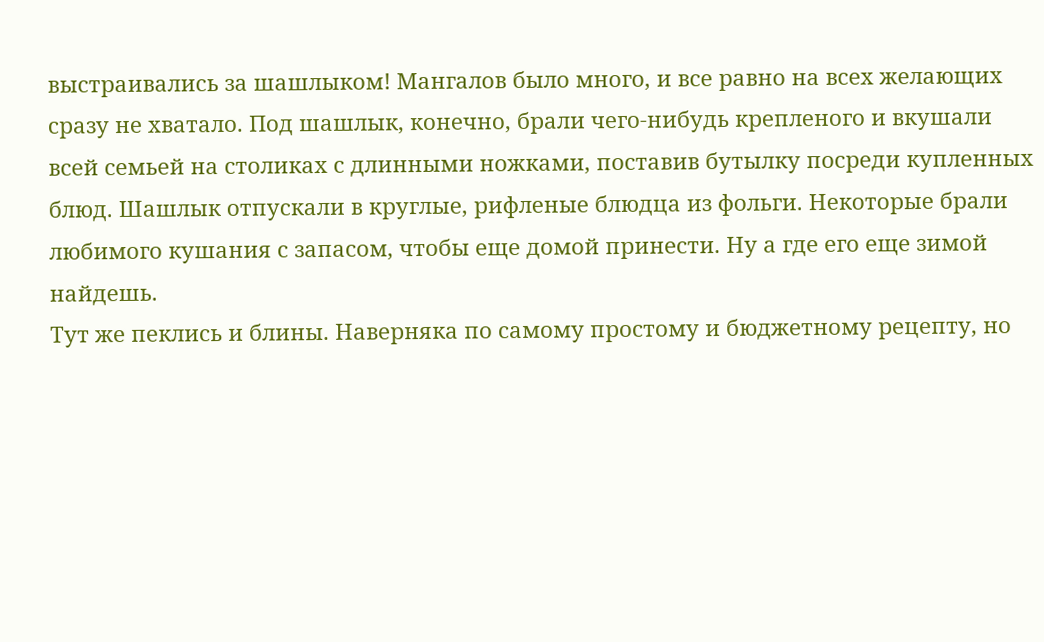выстраивались за шашлыком! Мангалов было много, и все равно на всех желающих сразу не хватало. Под шашлык, конечно, брали чего-нибудь крепленого и вкушали всей семьей на столиках с длинными ножками, поставив бутылку посреди купленных блюд. Шашлык отпускали в круглые, рифленые блюдца из фольги. Некоторые брали любимого кушания с запасом, чтобы еще домой принести. Ну а где его еще зимой найдешь.
Тут же пеклись и блины. Наверняка по самому простому и бюджетному рецепту, но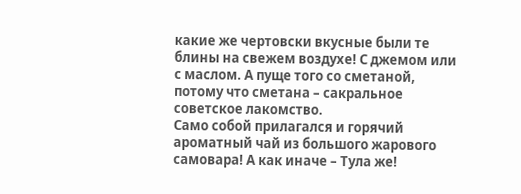какие же чертовски вкусные были те блины на свежем воздухе! С джемом или с маслом. А пуще того со сметаной, потому что сметана – сакральное советское лакомство.
Само собой прилагался и горячий ароматный чай из большого жарового самовара! А как иначе – Тула же!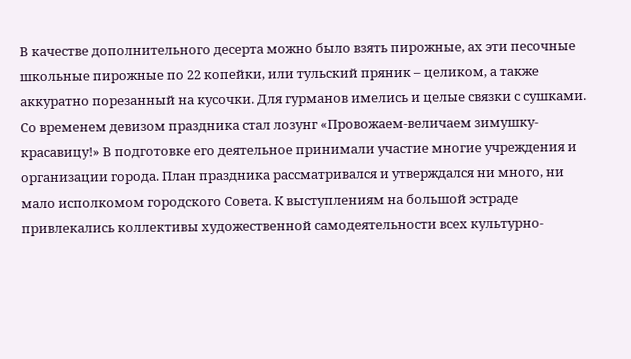В качестве дополнительного десерта можно было взять пирожные, ах эти песочные школьные пирожные по 22 копейки, или тульский пряник – целиком, а также аккуратно порезанный на кусочки. Для гурманов имелись и целые связки с сушками.
Со временем девизом праздника стал лозунг «Провожаем-величаем зимушку-красавицу!» В подготовке его деятельное принимали участие многие учреждения и организации города. План праздника рассматривался и утверждался ни много, ни мало исполкомом городского Совета. К выступлениям на большой эстраде привлекались коллективы художественной самодеятельности всех культурно-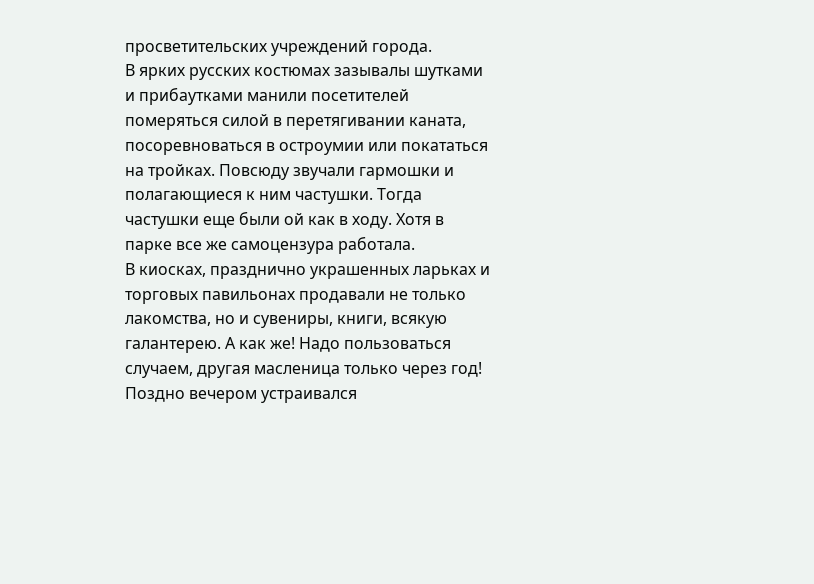просветительских учреждений города.
В ярких русских костюмах зазывалы шутками и прибаутками манили посетителей померяться силой в перетягивании каната, посоревноваться в остроумии или покататься на тройках. Повсюду звучали гармошки и полагающиеся к ним частушки. Тогда частушки еще были ой как в ходу. Хотя в парке все же самоцензура работала.
В киосках, празднично украшенных ларьках и торговых павильонах продавали не только лакомства, но и сувениры, книги, всякую галантерею. А как же! Надо пользоваться случаем, другая масленица только через год!
Поздно вечером устраивался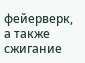фейерверк, а также сжигание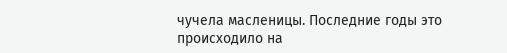чучела масленицы. Последние годы это происходило на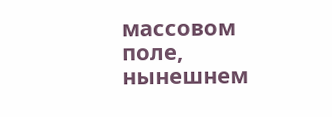массовом поле, нынешнем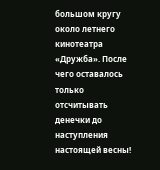большом кругу около летнего кинотеатра «Дружба». После чего оставалось только отсчитывать денечки до наступления настоящей весны!